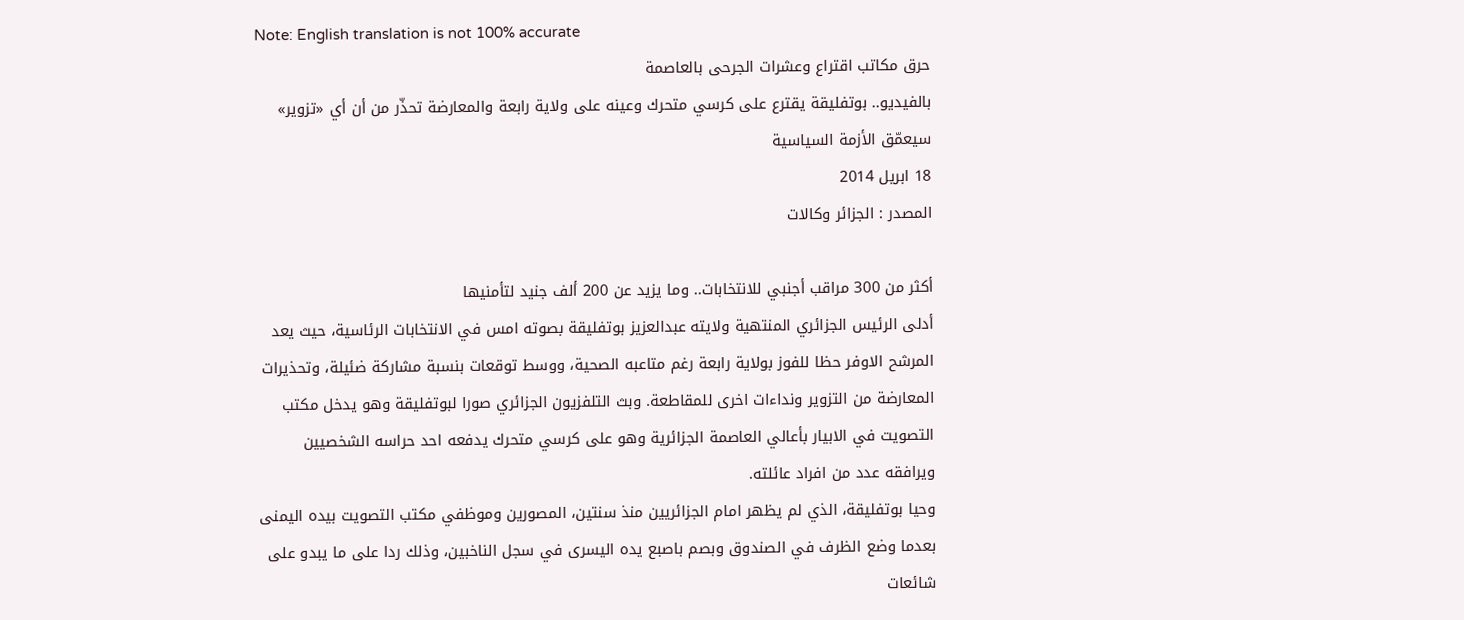Note: English translation is not 100% accurate
حرق مكاتب اقتراع وعشرات الجرحى بالعاصمة
بالفيديو.. بوتفليقة يقترع على كرسي متحرك وعينه على ولاية رابعة والمعارضة تحذّر من أن أي «تزوير» سيعمّق الأزمة السياسية
18 ابريل 2014
المصدر : الجزائر وكالات

أكثر من 300 مراقب أجنبي للانتخابات.. وما يزيد عن 200 ألف جنيد لتأمنيها
أدلى الرئيس الجزائري المنتهية ولايته عبدالعزيز بوتفليقة بصوته امس في الانتخابات الرئاسية، حيث يعد المرشح الاوفر حظا للفوز بولاية رابعة رغم متاعبه الصحية، ووسط توقعات بنسبة مشاركة ضئيلة، وتحذيرات المعارضة من التزوير ونداءات اخرى للمقاطعة. وبث التلفزيون الجزائري صورا لبوتفليقة وهو يدخل مكتب التصويت في الابيار بأعالي العاصمة الجزائرية وهو على كرسي متحرك يدفعه احد حراسه الشخصيين ويرافقه عدد من افراد عائلته.
وحيا بوتفليقة، الذي لم يظهر امام الجزائريين منذ سنتين، المصورين وموظفي مكتب التصويت بيده اليمنى بعدما وضع الظرف في الصندوق وبصم باصبع يده اليسرى في سجل الناخبين، وذلك ردا على ما يبدو على شائعات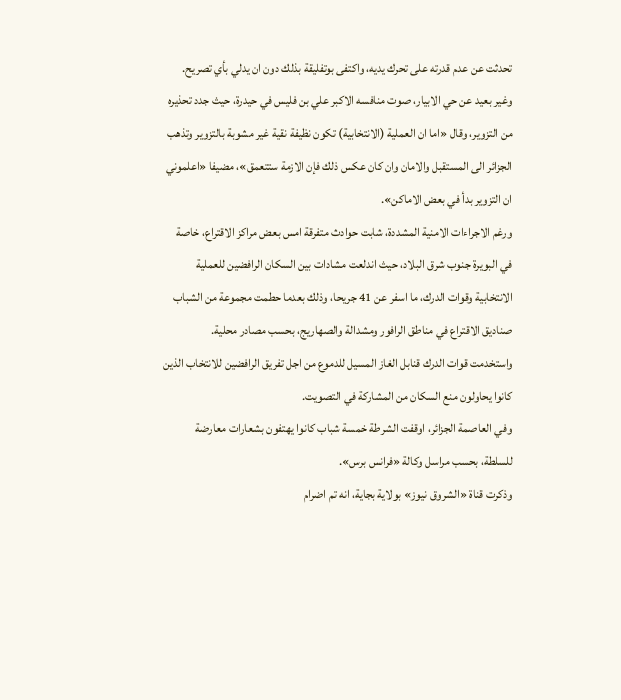تحدثت عن عدم قدرته على تحرك يديه، واكتفى بوتفليقة بذلك دون ان يدلي بأي تصريح.
وغير بعيد عن حي الابيار، صوت منافسه الاكبر علي بن فليس في حيدرة، حيث جدد تحذيره من التزوير، وقال «اما ان العملية (الانتخابية) تكون نظيفة نقية غير مشوبة بالتزوير وتذهب الجزائر الى المستقبل والامان وان كان عكس ذلك فإن الازمة ستتعمق»، مضيفا «اعلموني ان التزوير بدأ في بعض الاماكن».
ورغم الاجراءات الامنية المشددة، شابت حوادث متفرقة امس بعض مراكز الاقتراع، خاصة في البويرة جنوب شرق البلاد، حيث اندلعت مشادات بين السكان الرافضين للعملية الانتخابية وقوات الدرك، ما اسفر عن 41 جريحا، وذلك بعدما حطمت مجموعة من الشباب صناديق الاقتراع في مناطق الرافور ومشدالة والصهاريج، بحسب مصادر محلية.
واستخدمت قوات الدرك قنابل الغاز المسيل للدموع من اجل تفريق الرافضين للانتخاب الذين كانوا يحاولون منع السكان من المشاركة في التصويت.
وفي العاصمة الجزائر، اوقفت الشرطة خمسة شباب كانوا يهتفون بشعارات معارضة للسلطة، بحسب مراسل وكالة «فرانس برس».
وذكرت قناة «الشروق نيوز» بولاية بجاية، انه تم اضرام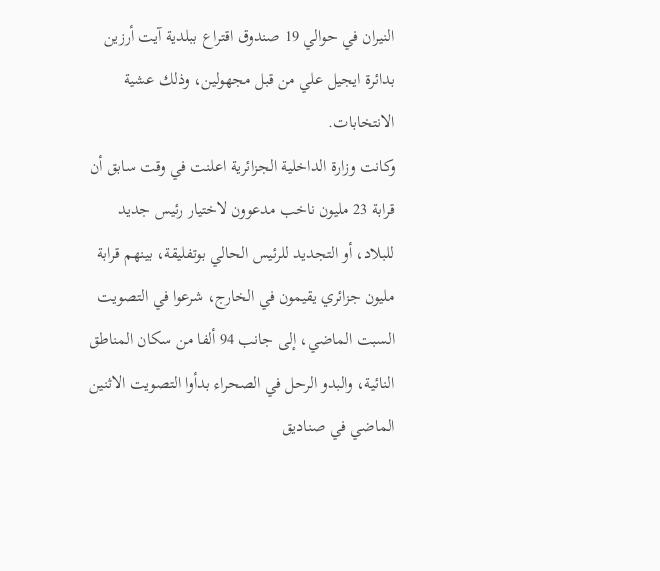النيران في حوالي 19 صندوق اقتراع ببلدية آيت أرزين بدائرة ايجيل علي من قبل مجهولين، وذلك عشية الانتخابات.
وكانت وزارة الداخلية الجزائرية اعلنت في وقت سابق أن قرابة 23 مليون ناخب مدعوون لاختيار رئيس جديد للبلاد، أو التجديد للرئيس الحالي بوتفليقة، بينهم قرابة مليون جزائري يقيمون في الخارج، شرعوا في التصويت السبت الماضي، إلى جانب 94 ألفا من سكان المناطق النائية، والبدو الرحل في الصحراء بدأوا التصويت الاثنين الماضي في صناديق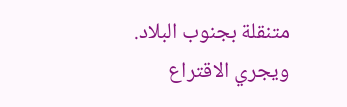متنقلة بجنوب البلاد.
ويجري الاقتراع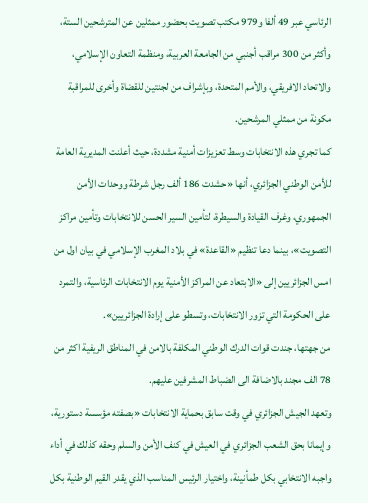الرئاسي عبر 49 ألفا و979 مكتب تصويت بحضور ممثلين عن المترشحين الستة، وأكثر من 300 مراقب أجنبي من الجامعة العربية، ومنظمة التعاون الإسلامي، والاتحاد الافريقي، والأمم المتحدة، وبإشراف من لجنتين للقضاة وأخرى للمراقبة مكونة من ممثلي المرشحين.
كما تجري هذه الانتخابات وسط تعزيزات أمنية مشددة، حيث أعلنت المديرية العامة للأمن الوطني الجزائري، أنها «حشدت 186 ألف رجل شرطة ووحدات الأمن الجمهوري، وغرف القيادة والسيطرة، لتأمين السير الحسن للانتخابات وتأمين مراكز التصويت»، بينما دعا تنظيم «القاعدة» في بلاد المغرب الإسلامي في بيان اول من امس الجزائريين إلى «الابتعاد عن المراكز الأمنية يوم الانتخابات الرئاسية، والتمرد على الحكومة التي تزور الانتخابات، وتسطو على إرادة الجزائريين».
من جهتها، جندت قوات الدرك الوطني المكلفة بالامن في المناطق الريفية اكثر من 78 الف مجند بالاضافة الى الضباط المشرفين عليهم.
وتعهد الجيش الجزائري في وقت سابق بحماية الانتخابات «بصفته مؤسسة دستورية، وإيمانا بحق الشعب الجزائري في العيش في كنف الأمن والسلم وحقه كذلك في أداء واجبه الانتخابي بكل طمأنينة، واختيار الرئيس المناسب الذي يقدر القيم الوطنية بكل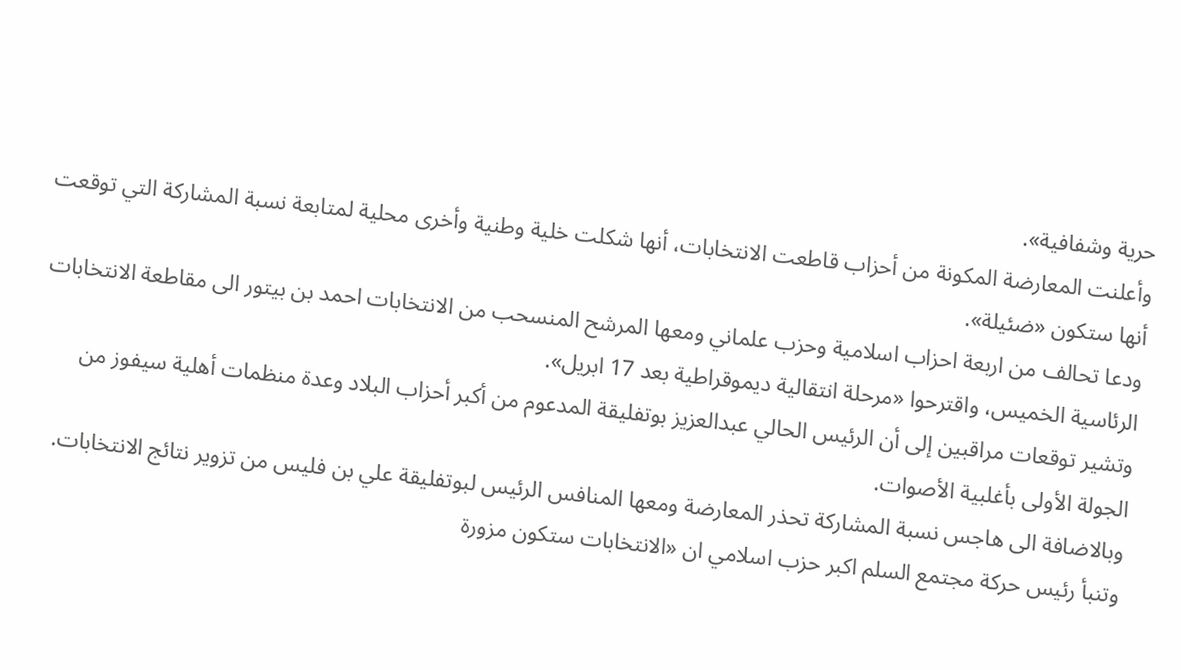حرية وشفافية».
وأعلنت المعارضة المكونة من أحزاب قاطعت الانتخابات، أنها شكلت خلية وطنية وأخرى محلية لمتابعة نسبة المشاركة التي توقعت أنها ستكون «ضئيلة».
ودعا تحالف من اربعة احزاب اسلامية وحزب علماني ومعها المرشح المنسحب من الانتخابات احمد بن بيتور الى مقاطعة الانتخابات الرئاسية الخميس، واقترحوا «مرحلة انتقالية ديموقراطية بعد 17 ابريل».
وتشير توقعات مراقبين إلى أن الرئيس الحالي عبدالعزيز بوتفليقة المدعوم من أكبر أحزاب البلاد وعدة منظمات أهلية سيفوز من الجولة الأولى بأغلبية الأصوات.
وبالاضافة الى هاجس نسبة المشاركة تحذر المعارضة ومعها المنافس الرئيس لبوتفليقة علي بن فليس من تزوير نتائج الانتخابات.
وتنبأ رئيس حركة مجتمع السلم اكبر حزب اسلامي ان «الانتخابات ستكون مزورة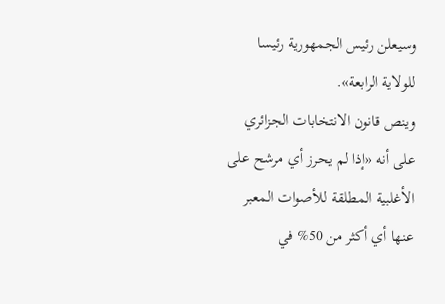وسيعلن رئيس الجمهورية رئيسا للولاية الرابعة».
وينص قانون الانتخابات الجزائري على أنه «إذا لم يحرز أي مرشح على الأغلبية المطلقة للأصوات المعبر عنها أي أكثر من 50% في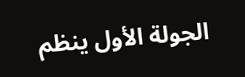الجولة الأول ينظم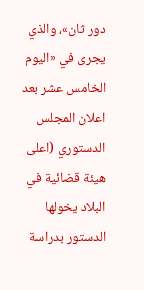دور ثان»، والذي يجرى في «اليوم الخامس عشر بعد اعلان المجلس الدستوري (اعلى هيئة قضائية في البلاد يخولها الدستور بدراسة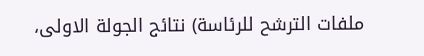ملفات الترشح للرئاسة) نتائج الجولة الاولى،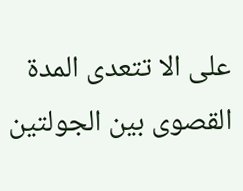على الا تتعدى المدة القصوى بين الجولتين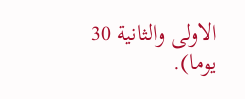الاولى والثانية 30 يوما).